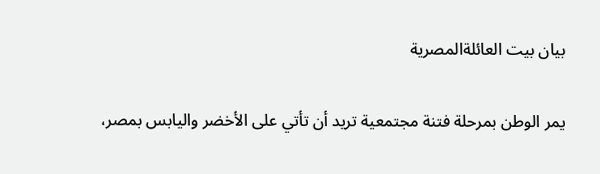بيان بيت العائلةالمصرية

يمر الوطن بمرحلة فتنة مجتمعية تريد أن تأتي على الأخضر واليابس بمصر،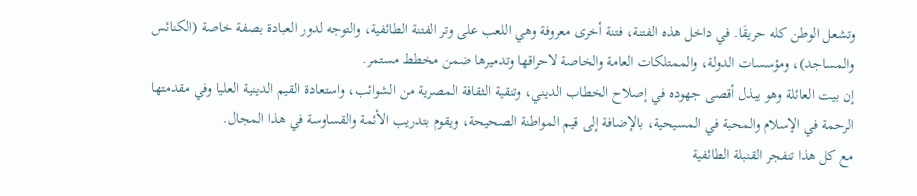وتشعل الوطن كله حريقَا. في داخل هذه الفتنة، فتنة أخرى معروفة وهي اللعب على وتر الفتنة الطائفية، والتوجه لدور العبادة بصفة خاصة (الكنائس والمساجد)، ومؤسسات الدولة، والممتلكات العامة والخاصة لاحراقها وتدميرها ضمن مخطط مستمر.
إن بيت العائلة وهو يبذل أقصى جهوده في إصلاح الخطاب الديني، وتنقية الثقافة المصرية من الشوائب، واستعادة القيم الدينية العليا وفي مقدمتها الرحمة في الإسلام والمحبة في المسيحية، بالإضافة إلى قيم المواطنة الصحيحة، ويقوم بتدريب الأئمة والقساوسة في هذا المجال.
مع كل هذا تنفجر القنبلة الطائفية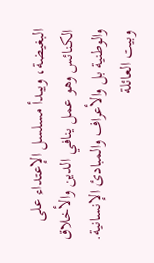البغيضة، ويبدأ مسلسل الإعتداء على الكنائس وهو عمل ينافي الدين والأخلاق والوطنية بل والأعراف والمبادئ الإنسانية.
وبيت العائلة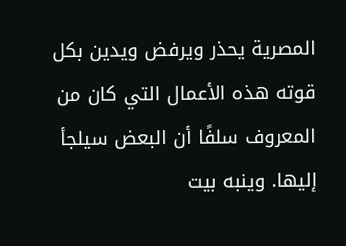المصرية يحذر ويرفض ويدين بكل قوته هذه الأعمال التي كان من المعروف سلفًا أن البعض سيلجأ إليها. وينبه بيت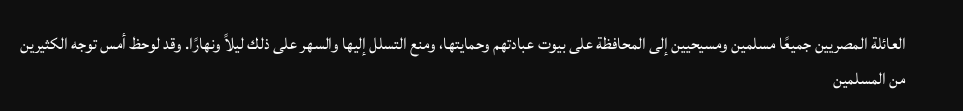العائلة المصريين جميعًا مسلمين ومسيحيين إلى المحافظة على بيوت عبادتهم وحمايتها، ومنع التسلل إليها والسهر على ذلك ليلاً ونهارًا. وقد لوحظ أمس توجه الكثيرين من المسلمين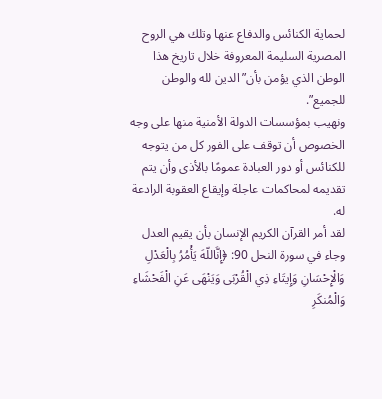لحماية الكنائس والدفاع عنها وتلك هي الروح المصرية السليمة المعروفة خلال تاريخ هذا الوطن الذي يؤمن بأن”الدين لله والوطن للجميع”.
ونهيب بمؤسسات الدولة الأمنية منها على وجه الخصوص أن توقف على الفور كل من يتوجه للكنائس أو دور العبادة عمومًا بالأذى وأن يتم تقديمه لمحاكمات عاجلة وإيقاع العقوبة الرادعة له.
لقد أمر القرآن الكريم الإنسان بأن يقيم العدل وجاء في سورة النحل 90: ﴿إِنَّاللّهَ يَأْمُرُ بِالْعَدْلِ وَالْإِحْسَانِ وَإِيتَاءِ ذِي الْقُرْبَى وَيَنْهَى عَنِ الْفَحْشَاءِ وَالْمُنكَرِ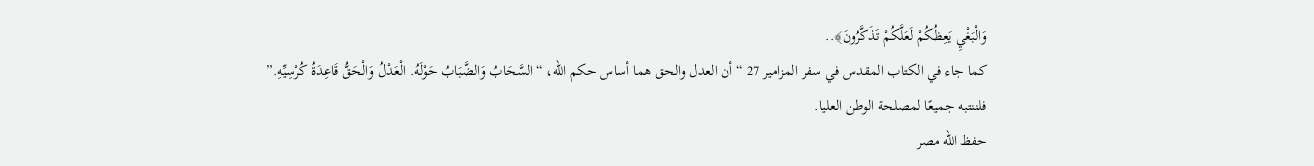وَالْبَغْيِ يَعِظُكُمْ لَعَلَّكُمْ تَذَكَّرُونَ﴾..
كما جاء في الكتاب المقدس في سفر المزامير 27 “أن العدل والحق هما أساس حكم الله، “السَّحَابُ وَالضَّبَابُ حَوْلَهُ. الْعَدْلُ وَالْحَقُّ قَاعِدَةُ كُرْسِيِّهِ.”
فلننتبه جميعًا لمصلحة الوطن العليا.
حفظ الله مصر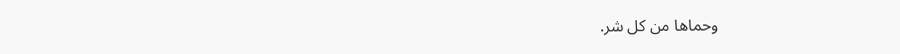وحماها من كل شر.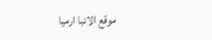موقع الانبا ارميا